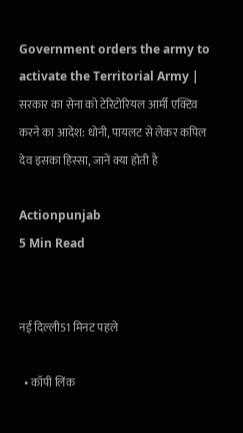Government orders the army to activate the Territorial Army | सरकार का सेना को टेरिटोरियल आर्मी एक्टिव करने का आदेश: धोनी, पायलट से लेकर कपिल देव इसका हिस्सा, जानें क्या होती है

Actionpunjab
5 Min Read


नई दिल्ली51 मिनट पहले

  • कॉपी लिंक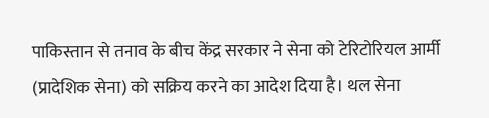पाकिस्तान से तनाव के बीच केंद्र सरकार ने सेना को टेरिटोरियल आर्मी (प्रादेशिक सेना) को सक्रिय करने का आदेश दिया है। थल सेना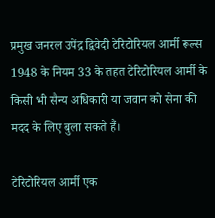प्रमुख जनरल उपेंद्र द्विवेदी टेरिटोरियल आर्मी रूल्स 1948 के नियम 33 के तहत टेरिटोरियल आर्मी के किसी भी सैन्य अधिकारी या जवान को सेना की मदद के लिए बुला सकते हैं।

टेरिटोरियल आर्मी एक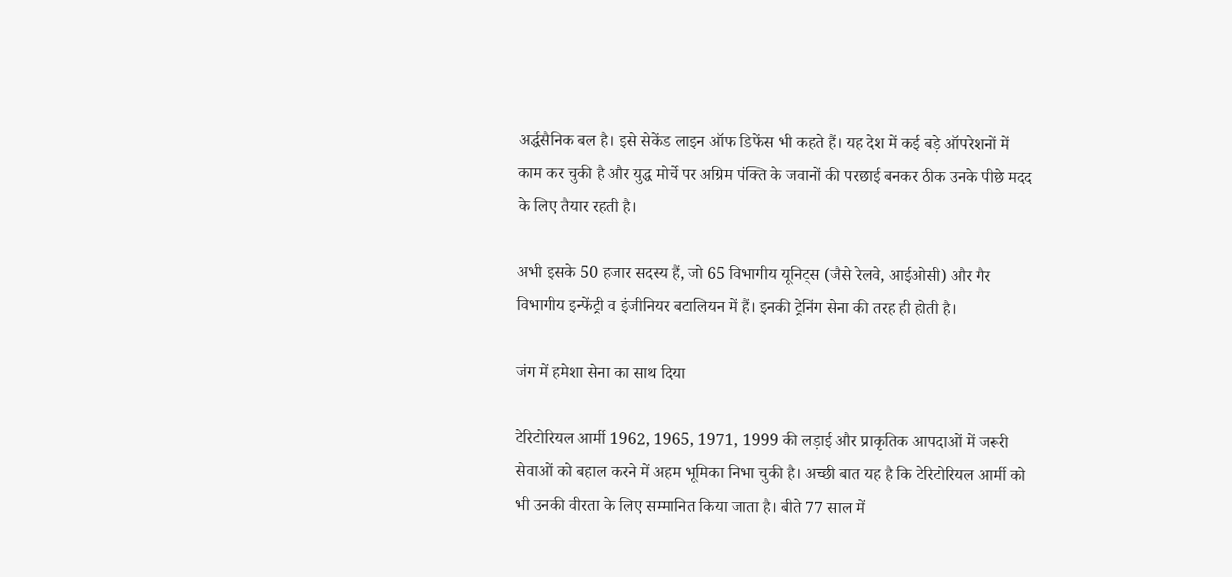अर्द्धसैनिक बल है। इसे सेकेंड लाइन ऑफ डिफेंस भी कहते हैं। यह देश में कई बड़े ऑपरेशनों में काम कर चुकी है और युद्ध मोर्चे पर अग्रिम पंक्ति के जवानों की परछाई बनकर ठीक उनके पीछे मदद के लिए तैयार रहती है।

अभी इसके 50 हजार सदस्य हैं, जो 65 विभागीय यूनिट्स (जैसे रेलवे, आईओसी) और गैर विभागीय इन्फेंट्री व इंजीनियर बटालियन में हैं। इनकी ट्रेनिंग सेना की तरह ही होती है।

जंग में हमेशा सेना का साथ दिया

टेरिटोरियल आर्मी 1962, 1965, 1971, 1999 की लड़ाई और प्राकृतिक आपदाओं में जरूरी सेवाओं को बहाल करने में अहम भूमिका निभा चुकी है। अच्छी बात यह है कि टेरिटोरियल आर्मी को भी उनकी वीरता के लिए सम्मानित किया जाता है। बीते 77 साल में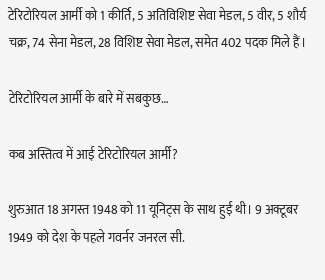टेरिटोरियल आर्मी को 1 कीर्ति, 5 अतिविशिष्ट सेवा मेडल, 5 वीर, 5 शौर्य चक्र, 74 सेना मेडल, 28 विशिष्ट सेवा मेडल, समेत 402 पदक मिले हैं।

टेरिटोरियल आर्मी के बारे में सबकुछ…

कब अस्तित्व में आई टेरिटोरियल आर्मी?

शुरुआत 18 अगस्त 1948 को 11 यूनिट्स के साथ हुई थी। 9 अक्टूबर 1949 को देश के पहले गवर्नर जनरल सी.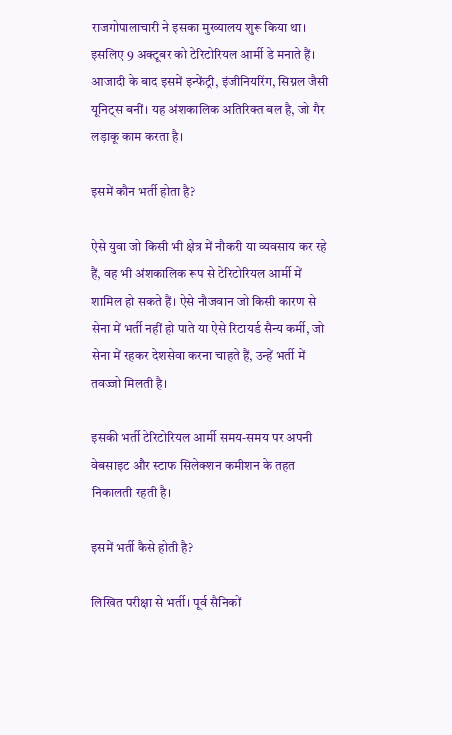राजगोपालाचारी ने इसका मुख्यालय शुरू किया था। इसलिए 9 अक्टूबर को टेरिटोरियल आर्मी डे मनाते हैं। आजादी के बाद इसमें इन्फेंट्री, इंजीनियरिंग, सिग्नल जैसी यूनिट्स बनीं। यह अंशकालिक अतिरिक्त बल है, जो गैर लड़ाकू काम करता है।

इसमें कौन भर्ती होता है?

ऐसे युवा जो किसी भी क्षेत्र में नौकरी या व्यवसाय कर रहे हैं, वह भी अंशकालिक रूप से टेरिटोरियल आर्मी में शामिल हो सकते हैं। ऐसे नौजवान जो किसी कारण से सेना में भर्ती नहीं हो पाते या ऐसे रिटायर्ड सैन्य कर्मी, जो सेना में रहकर देशसेवा करना चाहते हैं, उन्हें भर्ती में तवज्जो मिलती है।

इसकी भर्ती टेरिटोरियल आर्मी समय-समय पर अपनी वेबसाइट और स्टाफ सिलेक्शन कमीशन के तहत निकालती रहती है।

इसमें भर्ती कैसे होती है?

लिखित परीक्षा से भर्ती। पूर्व सैनिकों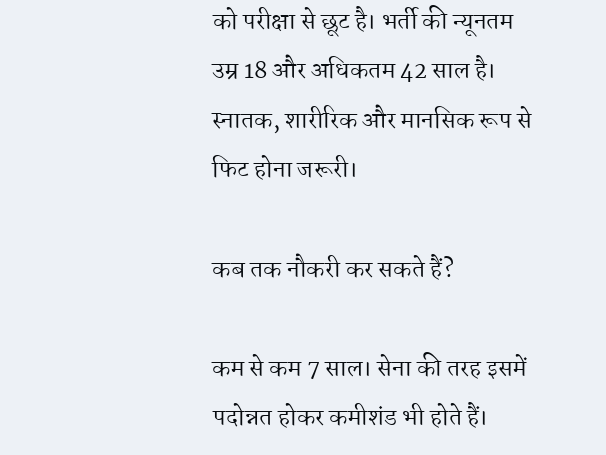को परीक्षा से छूट है। भर्ती की न्यूनतम उम्र 18 और अधिकतम 42 साल है। स्नातक, शारीरिक और मानसिक रूप से फिट होना जरूरी।

कब तक नौकरी कर सकते हैं?

कम से कम 7 साल। सेना की तरह इसमें पदोन्नत होकर कमीशंड भी होते हैं।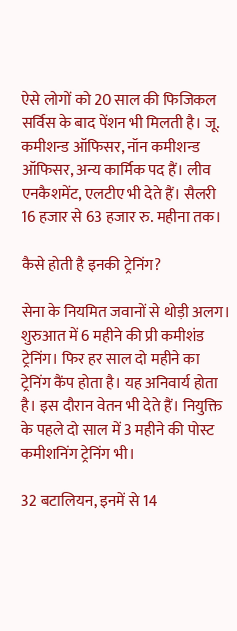ऐसे लोगों को 20 साल की फिजिकल सर्विस के बाद पेंशन भी मिलती है। जू. कमीशन्ड ऑफिसर, नॉन कमीशन्ड ऑफिसर, अन्य कार्मिक पद हैं। लीव एनकैशमेंट, एलटीए भी देते हैं। सैलरी 16 हजार से 63 हजार रु. महीना तक।

कैसे होती है इनकी ट्रेनिंग?

सेना के नियमित जवानों से थोड़ी अलग। शुरुआत में 6 महीने की प्री कमीशंड ट्रेनिंग। फिर हर साल दो महीने का ट्रेनिंग कैंप होता है। यह अनिवार्य होता है। इस दौरान वेतन भी देते हैं। नियुक्ति के पहले दो साल में 3 महीने की पोस्ट कमीशनिंग ट्रेनिंग भी।

32 बटालियन, इनमें से 14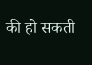की हो सकती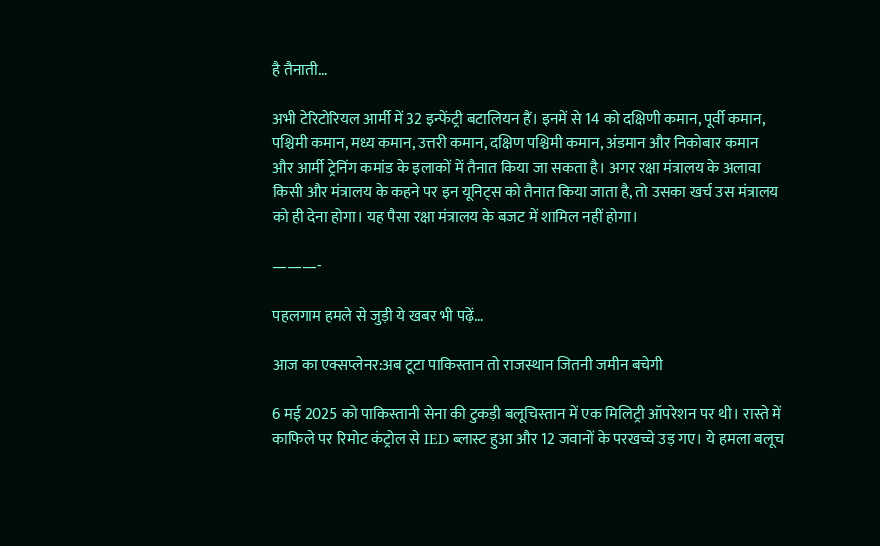है तैनाती…

अभी टेरिटोरियल आर्मी में 32 इन्फेंट्री बटालियन हैं। इनमें से 14 को दक्षिणी कमान, पूर्वी कमान, पश्चिमी कमान, मध्य कमान, उत्तरी कमान, दक्षिण पश्चिमी कमान, अंडमान और निकोबार कमान और आर्मी ट्रेनिंग कमांड के इलाकों में तैनात किया जा सकता है। अगर रक्षा मंत्रालय के अलावा किसी और मंत्रालय के कहने पर इन यूनिट्स को तैनात किया जाता है, तो उसका खर्च उस मंत्रालय को ही देना होगा। यह पैसा रक्षा मंत्रालय के बजट में शामिल नहीं होगा।

———-

पहलगाम हमले से जुड़ी ये खबर भी पढ़ें…

आज का एक्सप्लेनर:अब टूटा पाकिस्तान तो राजस्थान जितनी जमीन बचेगी

6 मई 2025 को पाकिस्तानी सेना की टुकड़ी बलूचिस्तान में एक मिलिट्री ऑपरेशन पर थी। रास्ते में काफिले पर रिमोट कंट्रोल से IED ब्लास्ट हुआ और 12 जवानों के परखच्चे उड़ गए। ये हमला बलूच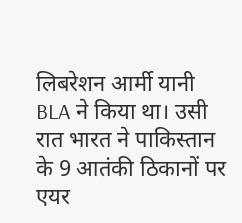लिबरेशन आर्मी यानी BLA ने किया था। उसी रात भारत ने पाकिस्तान के 9 आतंकी ठिकानों पर एयर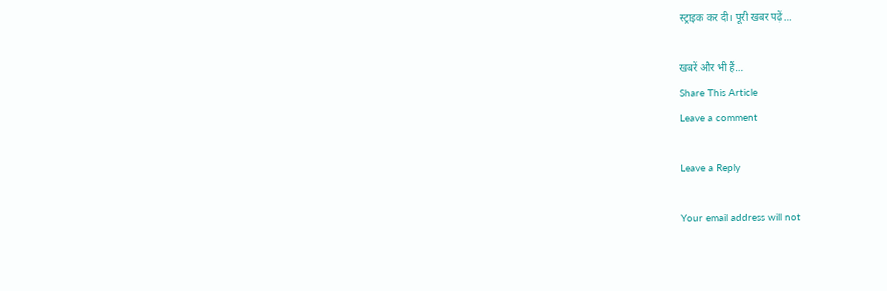स्ट्राइक कर दी। पूरी खबर पढ़ें…

खबरें और भी हैं…
Share This Article
Leave a comment

Leave a Reply

Your email address will not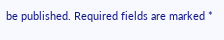be published. Required fields are marked *